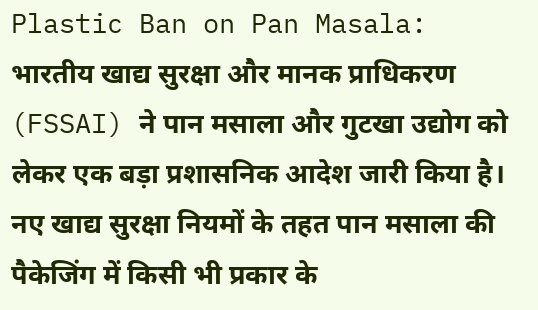Plastic Ban on Pan Masala: भारतीय खाद्य सुरक्षा और मानक प्राधिकरण (FSSAI) ने पान मसाला और गुटखा उद्योग को लेकर एक बड़ा प्रशासनिक आदेश जारी किया है। नए खाद्य सुरक्षा नियमों के तहत पान मसाला की पैकेजिंग में किसी भी प्रकार के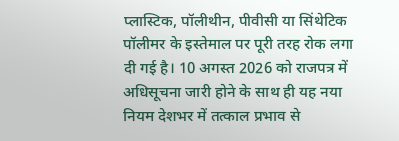प्लास्टिक, पॉलीथीन, पीवीसी या सिंथेटिक पॉलीमर के इस्तेमाल पर पूरी तरह रोक लगा दी गई है। 10 अगस्त 2026 को राजपत्र में अधिसूचना जारी होने के साथ ही यह नया नियम देशभर में तत्काल प्रभाव से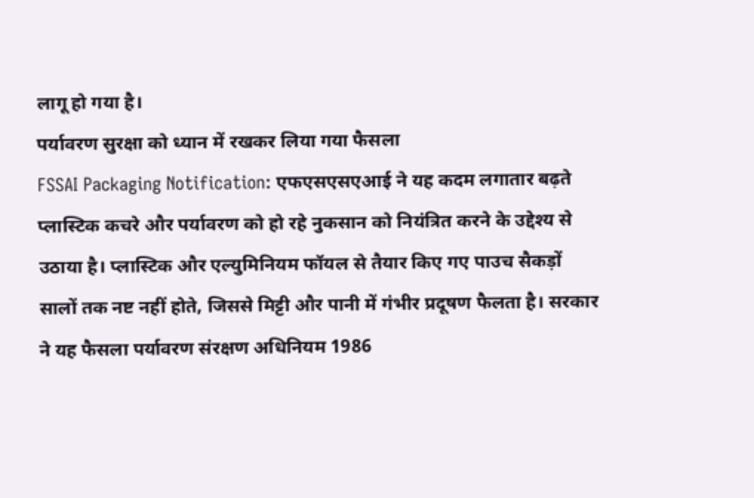लागू हो गया है।
पर्यावरण सुरक्षा को ध्यान में रखकर लिया गया फैसला
FSSAI Packaging Notification: एफएसएसएआई ने यह कदम लगातार बढ़ते प्लास्टिक कचरे और पर्यावरण को हो रहे नुकसान को नियंत्रित करने के उद्देश्य से उठाया है। प्लास्टिक और एल्युमिनियम फॉयल से तैयार किए गए पाउच सैकड़ों सालों तक नष्ट नहीं होते, जिससे मिट्टी और पानी में गंभीर प्रदूषण फैलता है। सरकार ने यह फैसला पर्यावरण संरक्षण अधिनियम 1986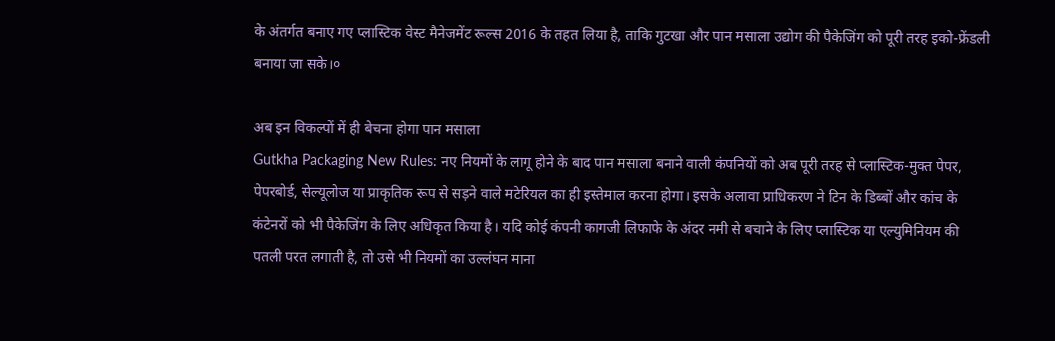के अंतर्गत बनाए गए प्लास्टिक वेस्ट मैनेजमेंट रूल्स 2016 के तहत लिया है, ताकि गुटखा और पान मसाला उद्योग की पैकेजिंग को पूरी तरह इको-फ्रेंडली बनाया जा सके।०

अब इन विकल्पों में ही बेचना होगा पान मसाला
Gutkha Packaging New Rules: नए नियमों के लागू होने के बाद पान मसाला बनाने वाली कंपनियों को अब पूरी तरह से प्लास्टिक-मुक्त पेपर, पेपरबोर्ड, सेल्यूलोज या प्राकृतिक रूप से सड़ने वाले मटेरियल का ही इस्तेमाल करना होगा। इसके अलावा प्राधिकरण ने टिन के डिब्बों और कांच के कंटेनरों को भी पैकेजिंग के लिए अधिकृत किया है। यदि कोई कंपनी कागजी लिफाफे के अंदर नमी से बचाने के लिए प्लास्टिक या एल्युमिनियम की पतली परत लगाती है, तो उसे भी नियमों का उल्लंघन माना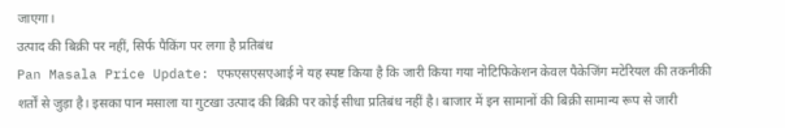जाएगा।
उत्पाद की बिक्री पर नहीं, सिर्फ पैकिंग पर लगा है प्रतिबंध
Pan Masala Price Update: एफएसएसएआई ने यह स्पष्ट किया है कि जारी किया गया नोटिफिकेशन केवल पैकेजिंग मटेरियल की तकनीकी शर्तों से जुड़ा है। इसका पान मसाला या गुटखा उत्पाद की बिक्री पर कोई सीधा प्रतिबंध नहीं है। बाजार में इन सामानों की बिक्री सामान्य रूप से जारी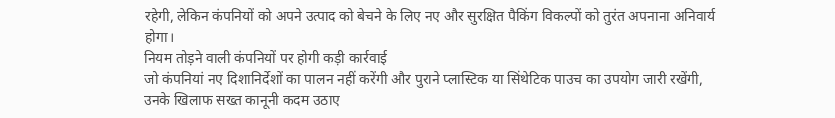रहेगी, लेकिन कंपनियों को अपने उत्पाद को बेचने के लिए नए और सुरक्षित पैकिंग विकल्पों को तुरंत अपनाना अनिवार्य होगा।
नियम तोड़ने वाली कंपनियों पर होगी कड़ी कार्रवाई
जो कंपनियां नए दिशानिर्देशों का पालन नहीं करेंगी और पुराने प्लास्टिक या सिंथेटिक पाउच का उपयोग जारी रखेंगी, उनके खिलाफ सख्त कानूनी कदम उठाए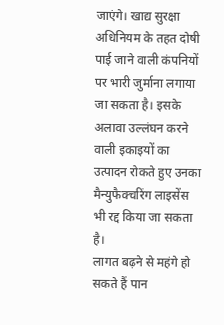जाएंगे। खाद्य सुरक्षा अधिनियम के तहत दोषी पाई जाने वाली कंपनियों पर भारी जुर्माना लगाया जा सकता है। इसके अलावा उल्लंघन करने वाली इकाइयों का उत्पादन रोकते हुए उनका मैन्युफैक्चरिंग लाइसेंस भी रद्द किया जा सकता है।
लागत बढ़ने से महंगे हो सकते हैं पान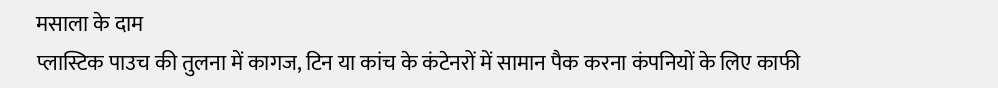मसाला के दाम
प्लास्टिक पाउच की तुलना में कागज, टिन या कांच के कंटेनरों में सामान पैक करना कंपनियों के लिए काफी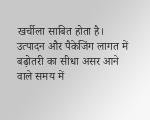खर्चीला साबित होता है। उत्पादन और पैकेजिंग लागत में बढ़ोतरी का सीधा असर आने वाले समय में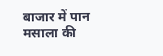बाजार में पान मसाला की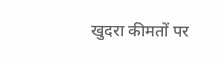खुदरा कीमतों पर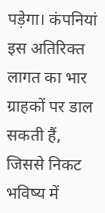पड़ेगा। कंपनियां इस अतिरिक्त लागत का भार ग्राहकों पर डाल सकती हैं, जिससे निकट भविष्य में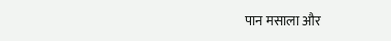पान मसाला और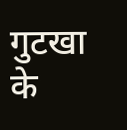गुटखा के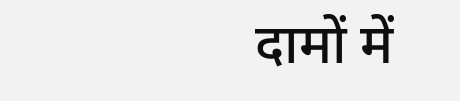दामों में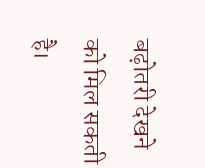बढ़ोतरी देखने को मिल सकती है।